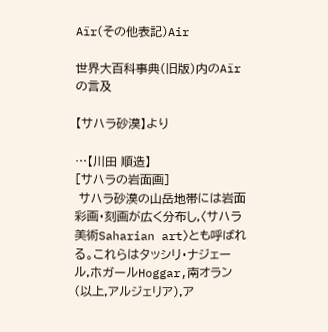Aïr(その他表記)Air

世界大百科事典(旧版)内のAïrの言及

【サハラ砂漠】より

…【川田 順造】
[サハラの岩面画]
 サハラ砂漠の山岳地帯には岩面彩画・刻画が広く分布し,〈サハラ美術Saharian art〉とも呼ばれる。これらはタッシリ・ナジェール,ホガールHoggar,南オラン(以上,アルジェリア),ア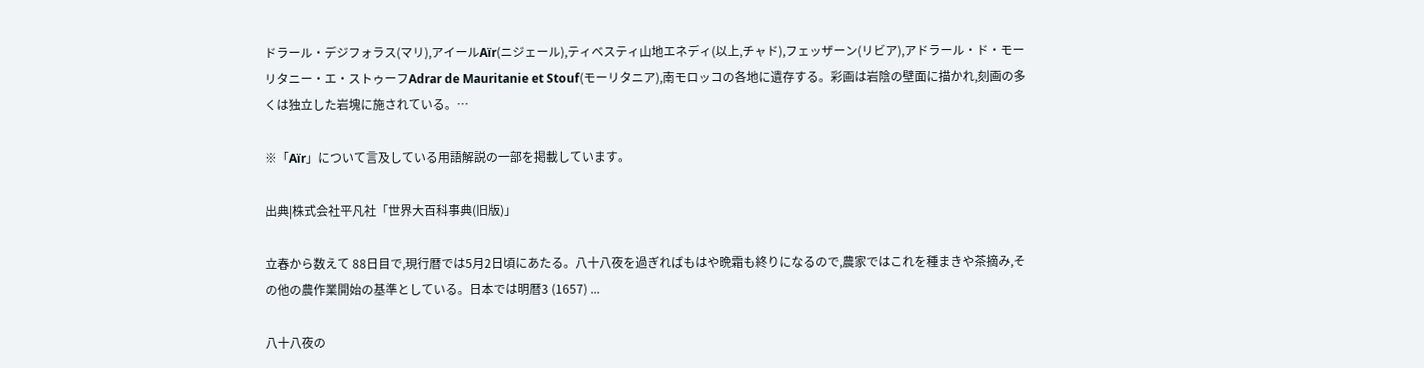ドラール・デジフォラス(マリ),アイールAïr(ニジェール),ティベスティ山地エネディ(以上,チャド),フェッザーン(リビア),アドラール・ド・モーリタニー・エ・ストゥーフAdrar de Mauritanie et Stouf(モーリタニア),南モロッコの各地に遺存する。彩画は岩陰の壁面に描かれ,刻画の多くは独立した岩塊に施されている。…

※「Aïr」について言及している用語解説の一部を掲載しています。

出典|株式会社平凡社「世界大百科事典(旧版)」

立春から数えて 88日目で,現行暦では5月2日頃にあたる。八十八夜を過ぎればもはや晩霜も終りになるので,農家ではこれを種まきや茶摘み,その他の農作業開始の基準としている。日本では明暦3 (1657) ...

八十八夜の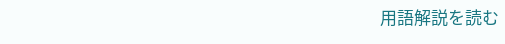用語解説を読む